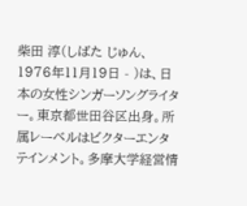柴田 淳(しばた じゅん、1976年11月19日 - )は、日本の女性シンガーソングライター。東京都世田谷区出身。所属レーベルはビクターエンタテインメント。多摩大学経営情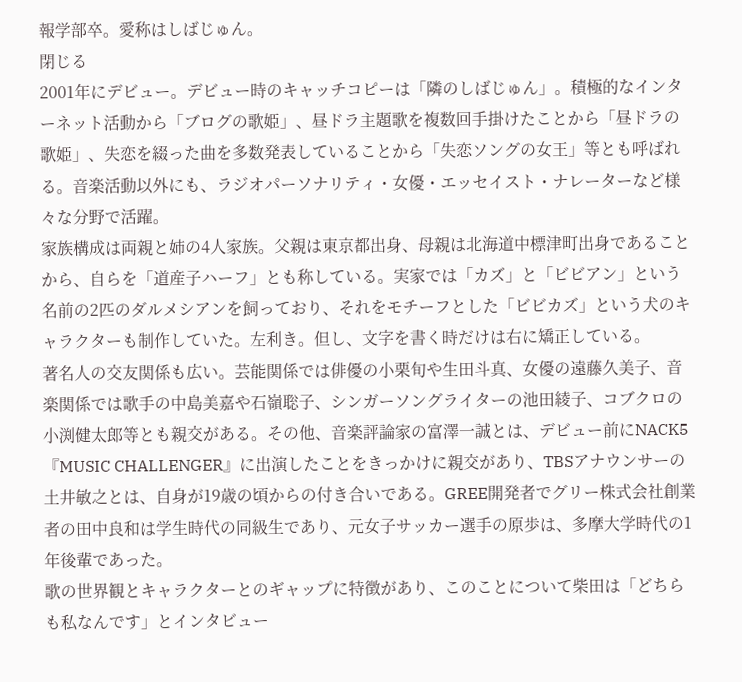報学部卒。愛称はしばじゅん。
閉じる
2001年にデビュー。デビュー時のキャッチコピーは「隣のしばじゅん」。積極的なインターネット活動から「ブログの歌姫」、昼ドラ主題歌を複数回手掛けたことから「昼ドラの歌姫」、失恋を綴った曲を多数発表していることから「失恋ソングの女王」等とも呼ばれる。音楽活動以外にも、ラジオパーソナリティ・女優・エッセイスト・ナレーターなど様々な分野で活躍。
家族構成は両親と姉の4人家族。父親は東京都出身、母親は北海道中標津町出身であることから、自らを「道産子ハーフ」とも称している。実家では「カズ」と「ビビアン」という名前の2匹のダルメシアンを飼っており、それをモチーフとした「ビビカズ」という犬のキャラクターも制作していた。左利き。但し、文字を書く時だけは右に矯正している。
著名人の交友関係も広い。芸能関係では俳優の小栗旬や生田斗真、女優の遠藤久美子、音楽関係では歌手の中島美嘉や石嶺聡子、シンガーソングライターの池田綾子、コブクロの小渕健太郎等とも親交がある。その他、音楽評論家の富澤一誠とは、デビュー前にNACK5『MUSIC CHALLENGER』に出演したことをきっかけに親交があり、TBSアナウンサーの土井敏之とは、自身が19歳の頃からの付き合いである。GREE開発者でグリー株式会社創業者の田中良和は学生時代の同級生であり、元女子サッカー選手の原歩は、多摩大学時代の1年後輩であった。
歌の世界観とキャラクターとのギャップに特徴があり、このことについて柴田は「どちらも私なんです」とインタビュー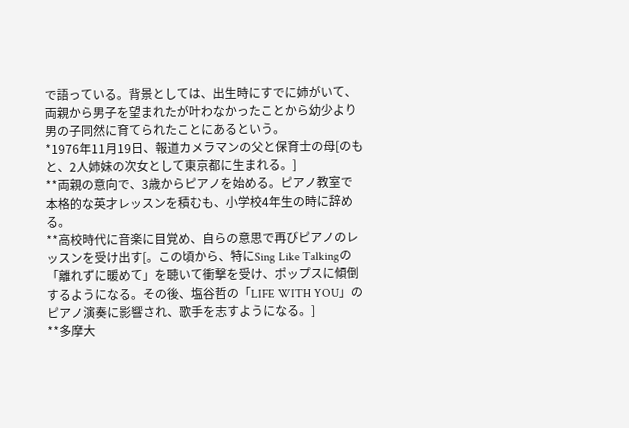で語っている。背景としては、出生時にすでに姉がいて、両親から男子を望まれたが叶わなかったことから幼少より男の子同然に育てられたことにあるという。
*1976年11月19日、報道カメラマンの父と保育士の母[のもと、2人姉妹の次女として東京都に生まれる。]
**両親の意向で、3歳からピアノを始める。ピアノ教室で本格的な英才レッスンを積むも、小学校4年生の時に辞める。
**高校時代に音楽に目覚め、自らの意思で再びピアノのレッスンを受け出す[。この頃から、特にSing Like Talkingの「離れずに暖めて」を聴いて衝撃を受け、ポップスに傾倒するようになる。その後、塩谷哲の「LIFE WITH YOU」のピアノ演奏に影響され、歌手を志すようになる。]
**多摩大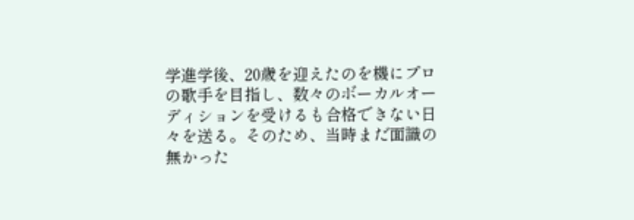学進学後、20歳を迎えたのを機にプロの歌手を目指し、数々のボーカルオーディションを受けるも合格できない日々を送る。そのため、当時まだ面識の無かった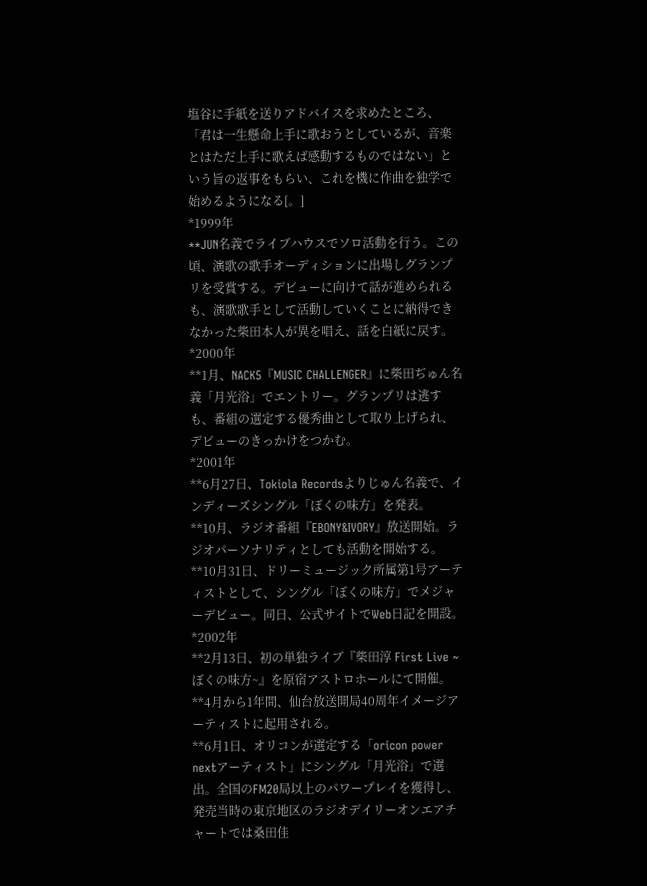塩谷に手紙を送りアドバイスを求めたところ、「君は一生懸命上手に歌おうとしているが、音楽とはただ上手に歌えば感動するものではない」という旨の返事をもらい、これを機に作曲を独学で始めるようになる[。]
*1999年
**JUN名義でライブハウスでソロ活動を行う。この頃、演歌の歌手オーディションに出場しグランプリを受賞する。デビューに向けて話が進められるも、演歌歌手として活動していくことに納得できなかった柴田本人が異を唱え、話を白紙に戻す。
*2000年
**1月、NACK5『MUSIC CHALLENGER』に柴田ぢゅん名義「月光浴」でエントリー。グランプリは逃すも、番組の選定する優秀曲として取り上げられ、デビューのきっかけをつかむ。
*2001年
**6月27日、Tokiola Recordsよりじゅん名義で、インディーズシングル「ぼくの味方」を発表。
**10月、ラジオ番組『EBONY&IVORY』放送開始。ラジオパーソナリティとしても活動を開始する。
**10月31日、ドリーミュージック所属第1号アーティストとして、シングル「ぼくの味方」でメジャーデビュー。同日、公式サイトでWeb日記を開設。
*2002年
**2月13日、初の単独ライブ『柴田淳 First Live ~ぼくの味方~』を原宿アストロホールにて開催。
**4月から1年間、仙台放送開局40周年イメージアーティストに起用される。
**6月1日、オリコンが選定する「oricon power nextアーティスト」にシングル「月光浴」で選出。全国のFM20局以上のパワープレイを獲得し、発売当時の東京地区のラジオデイリーオンエアチャートでは桑田佳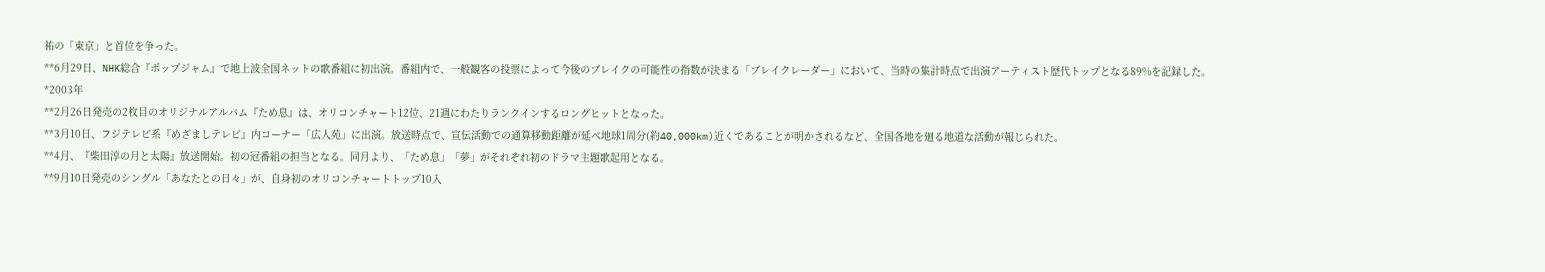祐の「東京」と首位を争った。
**6月29日、NHK総合『ポップジャム』で地上波全国ネットの歌番組に初出演。番組内で、一般観客の投票によって今後のブレイクの可能性の指数が決まる「ブレイクレーダー」において、当時の集計時点で出演アーティスト歴代トップとなる89%を記録した。
*2003年
**2月26日発売の2枚目のオリジナルアルバム『ため息』は、オリコンチャート12位、21週にわたりランクインするロングヒットとなった。
**3月10日、フジテレビ系『めざましテレビ』内コーナー「広人苑」に出演。放送時点で、宣伝活動での通算移動距離が延べ地球1周分(約40,000km)近くであることが明かされるなど、全国各地を廻る地道な活動が報じられた。
**4月、『柴田淳の月と太陽』放送開始。初の冠番組の担当となる。同月より、「ため息」「夢」がそれぞれ初のドラマ主題歌起用となる。
**9月10日発売のシングル「あなたとの日々」が、自身初のオリコンチャートトップ10入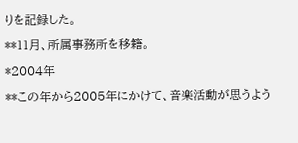りを記録した。
**11月、所属事務所を移籍。
*2004年
**この年から2005年にかけて、音楽活動が思うよう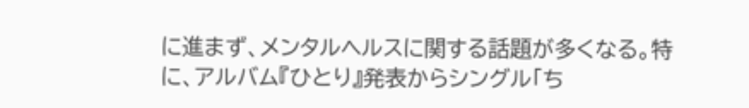に進まず、メンタルヘルスに関する話題が多くなる。特に、アルバム『ひとり』発表からシングル「ち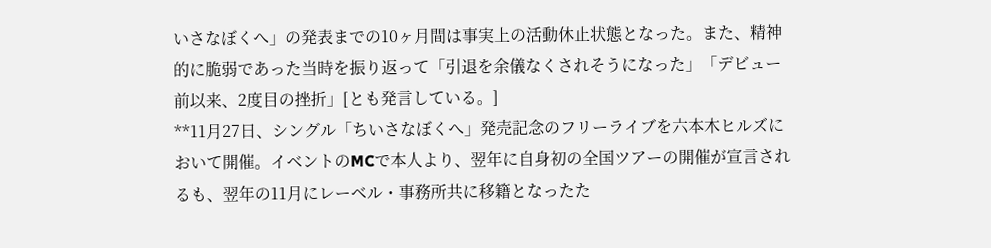いさなぼくへ」の発表までの10ヶ月間は事実上の活動休止状態となった。また、精神的に脆弱であった当時を振り返って「引退を余儀なくされそうになった」「デビュー前以来、2度目の挫折」[とも発言している。]
**11月27日、シングル「ちいさなぼくへ」発売記念のフリーライブを六本木ヒルズにおいて開催。イベントのMCで本人より、翌年に自身初の全国ツアーの開催が宣言されるも、翌年の11月にレーベル・事務所共に移籍となったた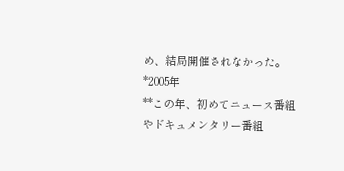め、結局開催されなかった。
*2005年
**この年、初めてニュース番組やドキュメンタリー番組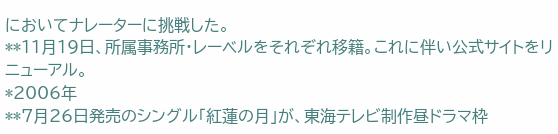においてナレーターに挑戦した。
**11月19日、所属事務所・レーベルをそれぞれ移籍。これに伴い公式サイトをリニューアル。
*2006年
**7月26日発売のシングル「紅蓮の月」が、東海テレビ制作昼ドラマ枠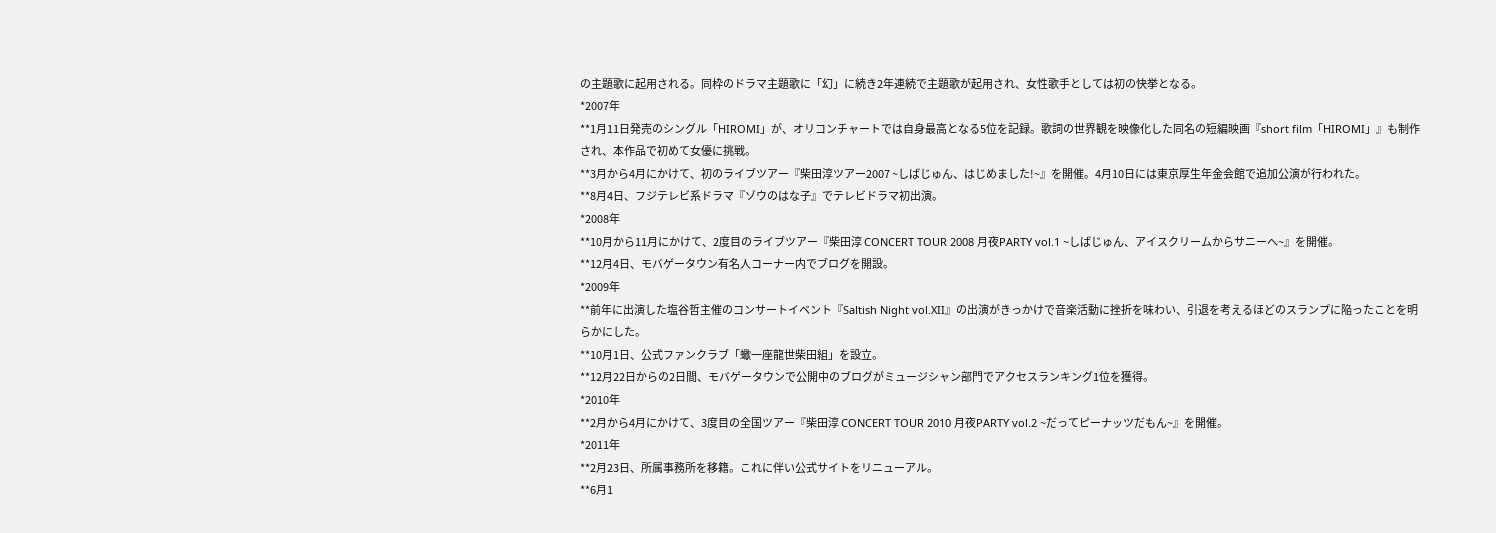の主題歌に起用される。同枠のドラマ主題歌に「幻」に続き2年連続で主題歌が起用され、女性歌手としては初の快挙となる。
*2007年
**1月11日発売のシングル「HIROMI」が、オリコンチャートでは自身最高となる5位を記録。歌詞の世界観を映像化した同名の短編映画『short film「HIROMI」』も制作され、本作品で初めて女優に挑戦。
**3月から4月にかけて、初のライブツアー『柴田淳ツアー2007 ~しばじゅん、はじめました!~』を開催。4月10日には東京厚生年金会館で追加公演が行われた。
**8月4日、フジテレビ系ドラマ『ゾウのはな子』でテレビドラマ初出演。
*2008年
**10月から11月にかけて、2度目のライブツアー『柴田淳 CONCERT TOUR 2008 月夜PARTY vol.1 ~しばじゅん、アイスクリームからサニーへ~』を開催。
**12月4日、モバゲータウン有名人コーナー内でブログを開設。
*2009年
**前年に出演した塩谷哲主催のコンサートイベント『Saltish Night vol.XII』の出演がきっかけで音楽活動に挫折を味わい、引退を考えるほどのスランプに陥ったことを明らかにした。
**10月1日、公式ファンクラブ「蠍一座龍世柴田組」を設立。
**12月22日からの2日間、モバゲータウンで公開中のブログがミュージシャン部門でアクセスランキング1位を獲得。
*2010年
**2月から4月にかけて、3度目の全国ツアー『柴田淳 CONCERT TOUR 2010 月夜PARTY vol.2 ~だってピーナッツだもん~』を開催。
*2011年
**2月23日、所属事務所を移籍。これに伴い公式サイトをリニューアル。
**6月1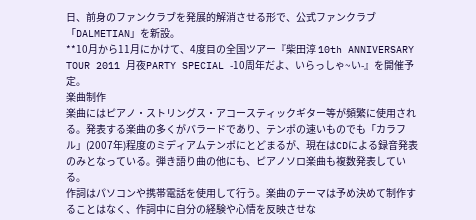日、前身のファンクラブを発展的解消させる形で、公式ファンクラブ「DALMETIAN」を新設。
**10月から11月にかけて、4度目の全国ツアー『柴田淳 10th ANNIVERSARY TOUR 2011 月夜PARTY SPECIAL -10周年だよ、いらっしゃ~い-』を開催予定。
楽曲制作
楽曲にはピアノ・ストリングス・アコースティックギター等が頻繁に使用される。発表する楽曲の多くがバラードであり、テンポの速いものでも「カラフル」(2007年)程度のミディアムテンポにとどまるが、現在はCDによる録音発表のみとなっている。弾き語り曲の他にも、ピアノソロ楽曲も複数発表している。
作詞はパソコンや携帯電話を使用して行う。楽曲のテーマは予め決めて制作することはなく、作詞中に自分の経験や心情を反映させな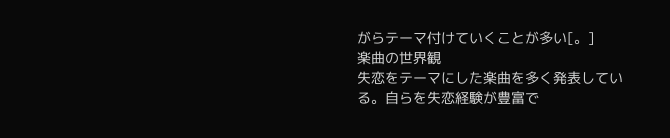がらテーマ付けていくことが多い[。]
楽曲の世界観
失恋をテーマにした楽曲を多く発表している。自らを失恋経験が豊富で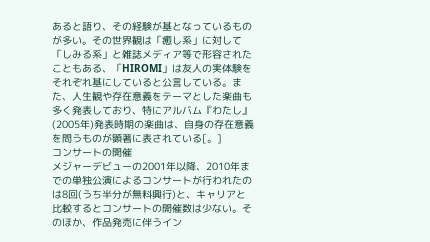あると語り、その経験が基となっているものが多い。その世界観は「癒し系」に対して「しみる系」と雑誌メディア等で形容されたこともある、「HIROMI」は友人の実体験をそれぞれ基にしていると公言している。また、人生観や存在意義をテーマとした楽曲も多く発表しており、特にアルバム『わたし』(2005年)発表時期の楽曲は、自身の存在意義を問うものが顕著に表されている[。]
コンサートの開催
メジャーデビューの2001年以降、2010年までの単独公演によるコンサートが行われたのは8回(うち半分が無料興行)と、キャリアと比較するとコンサートの開催数は少ない。そのほか、作品発売に伴うイン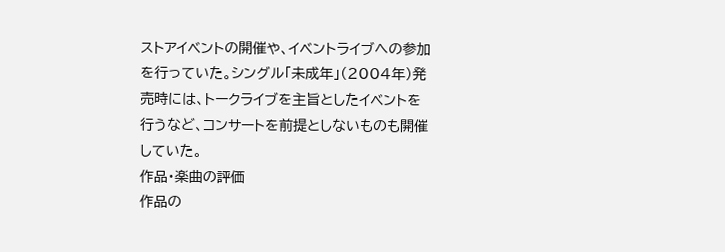ストアイベントの開催や、イベントライブへの参加を行っていた。シングル「未成年」(2004年)発売時には、トークライブを主旨としたイベントを行うなど、コンサートを前提としないものも開催していた。
作品・楽曲の評価
作品の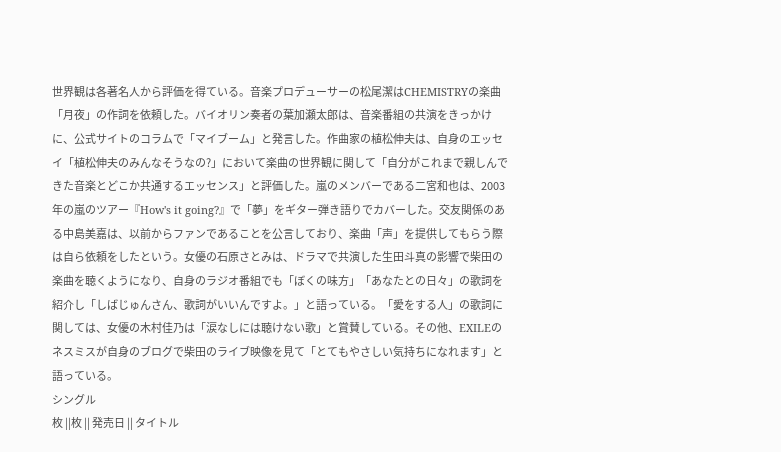世界観は各著名人から評価を得ている。音楽プロデューサーの松尾潔はCHEMISTRYの楽曲「月夜」の作詞を依頼した。バイオリン奏者の葉加瀬太郎は、音楽番組の共演をきっかけに、公式サイトのコラムで「マイブーム」と発言した。作曲家の植松伸夫は、自身のエッセイ「植松伸夫のみんなそうなの?」において楽曲の世界観に関して「自分がこれまで親しんできた音楽とどこか共通するエッセンス」と評価した。嵐のメンバーである二宮和也は、2003年の嵐のツアー『How's it going?』で「夢」をギター弾き語りでカバーした。交友関係のある中島美嘉は、以前からファンであることを公言しており、楽曲「声」を提供してもらう際は自ら依頼をしたという。女優の石原さとみは、ドラマで共演した生田斗真の影響で柴田の楽曲を聴くようになり、自身のラジオ番組でも「ぼくの味方」「あなたとの日々」の歌詞を紹介し「しばじゅんさん、歌詞がいいんですよ。」と語っている。「愛をする人」の歌詞に関しては、女優の木村佳乃は「涙なしには聴けない歌」と賞賛している。その他、EXILEのネスミスが自身のブログで柴田のライブ映像を見て「とてもやさしい気持ちになれます」と語っている。
シングル
枚 ||枚 || 発売日 || タイトル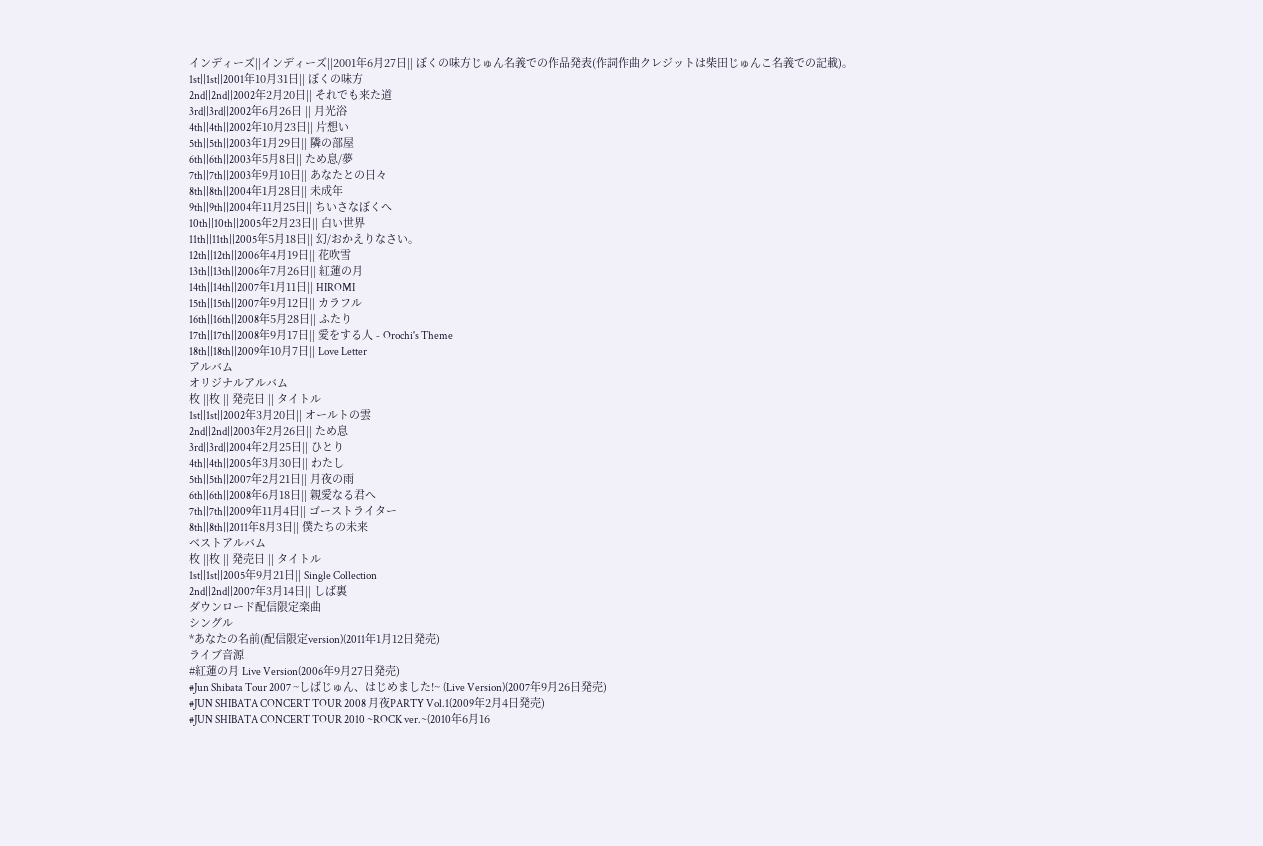インディーズ||インディーズ||2001年6月27日|| ぼくの味方じゅん名義での作品発表(作詞作曲クレジットは柴田じゅんこ名義での記載)。
1st||1st||2001年10月31日|| ぼくの味方
2nd||2nd||2002年2月20日|| それでも来た道
3rd||3rd||2002年6月26日 || 月光浴
4th||4th||2002年10月23日|| 片想い
5th||5th||2003年1月29日|| 隣の部屋
6th||6th||2003年5月8日|| ため息/夢
7th||7th||2003年9月10日|| あなたとの日々
8th||8th||2004年1月28日|| 未成年
9th||9th||2004年11月25日|| ちいさなぼくへ
10th||10th||2005年2月23日|| 白い世界
11th||11th||2005年5月18日|| 幻/おかえりなさい。
12th||12th||2006年4月19日|| 花吹雪
13th||13th||2006年7月26日|| 紅蓮の月
14th||14th||2007年1月11日|| HIROMI
15th||15th||2007年9月12日|| カラフル
16th||16th||2008年5月28日|| ふたり
17th||17th||2008年9月17日|| 愛をする人 - Orochi's Theme
18th||18th||2009年10月7日|| Love Letter
アルバム
オリジナルアルバム
枚 ||枚 || 発売日 || タイトル
1st||1st||2002年3月20日|| オールトの雲
2nd||2nd||2003年2月26日|| ため息
3rd||3rd||2004年2月25日|| ひとり
4th||4th||2005年3月30日|| わたし
5th||5th||2007年2月21日|| 月夜の雨
6th||6th||2008年6月18日|| 親愛なる君へ
7th||7th||2009年11月4日|| ゴーストライター
8th||8th||2011年8月3日|| 僕たちの未来
ベストアルバム
枚 ||枚 || 発売日 || タイトル
1st||1st||2005年9月21日|| Single Collection
2nd||2nd||2007年3月14日|| しば裏
ダウンロード配信限定楽曲
シングル
*あなたの名前(配信限定version)(2011年1月12日発売)
ライブ音源
#紅蓮の月 Live Version(2006年9月27日発売)
#Jun Shibata Tour 2007 ~しばじゅん、はじめました!~ (Live Version)(2007年9月26日発売)
#JUN SHIBATA CONCERT TOUR 2008 月夜PARTY Vol.1(2009年2月4日発売)
#JUN SHIBATA CONCERT TOUR 2010 ~ROCK ver.~(2010年6月16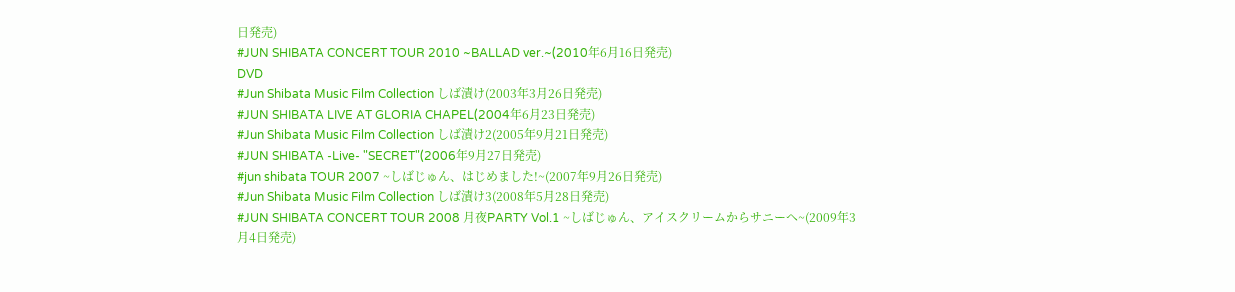日発売)
#JUN SHIBATA CONCERT TOUR 2010 ~BALLAD ver.~(2010年6月16日発売)
DVD
#Jun Shibata Music Film Collection しば漬け(2003年3月26日発売)
#JUN SHIBATA LIVE AT GLORIA CHAPEL(2004年6月23日発売)
#Jun Shibata Music Film Collection しば漬け2(2005年9月21日発売)
#JUN SHIBATA -Live- "SECRET"(2006年9月27日発売)
#jun shibata TOUR 2007 ~しばじゅん、はじめました!~(2007年9月26日発売)
#Jun Shibata Music Film Collection しば漬け3(2008年5月28日発売)
#JUN SHIBATA CONCERT TOUR 2008 月夜PARTY Vol.1 ~しばじゅん、アイスクリームからサニーへ~(2009年3月4日発売)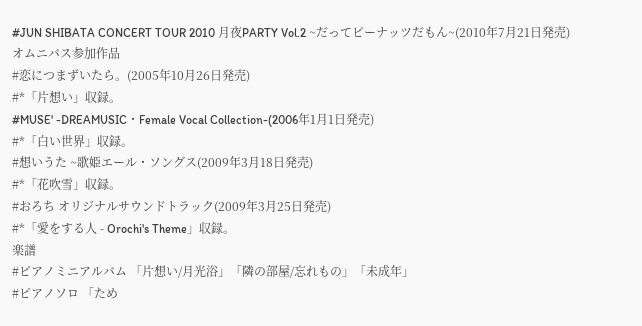#JUN SHIBATA CONCERT TOUR 2010 月夜PARTY Vol.2 ~だってピーナッツだもん~(2010年7月21日発売)
オムニバス参加作品
#恋につまずいたら。(2005年10月26日発売)
#*「片想い」収録。
#MUSE' -DREAMUSIC・Female Vocal Collection-(2006年1月1日発売)
#*「白い世界」収録。
#想いうた ~歌姫エール・ソングス(2009年3月18日発売)
#*「花吹雪」収録。
#おろち オリジナルサウンドトラック(2009年3月25日発売)
#*「愛をする人 - Orochi's Theme」収録。
楽譜
#ピアノミニアルバム 「片想い/月光浴」「隣の部屋/忘れもの」「未成年」
#ピアノソロ 「ため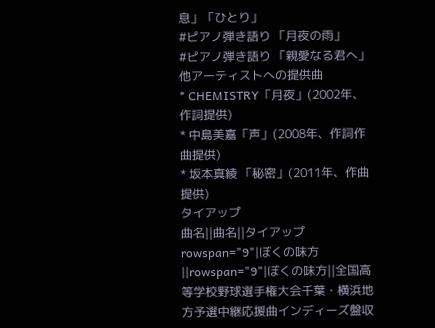息」「ひとり」
#ピアノ弾き語り 「月夜の雨」
#ピアノ弾き語り 「親愛なる君へ」
他アーティストへの提供曲
* CHEMISTRY「月夜」(2002年、作詞提供)
* 中島美嘉「声」(2008年、作詞作曲提供)
* 坂本真綾 「秘密」(2011年、作曲提供)
タイアップ
曲名||曲名||タイアップ
rowspan="9"|ぼくの味方||rowspan="9"|ぼくの味方||全国高等学校野球選手権大会千葉・横浜地方予選中継応援曲インディーズ盤収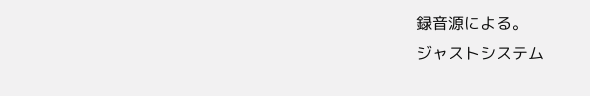録音源による。
ジャストシステム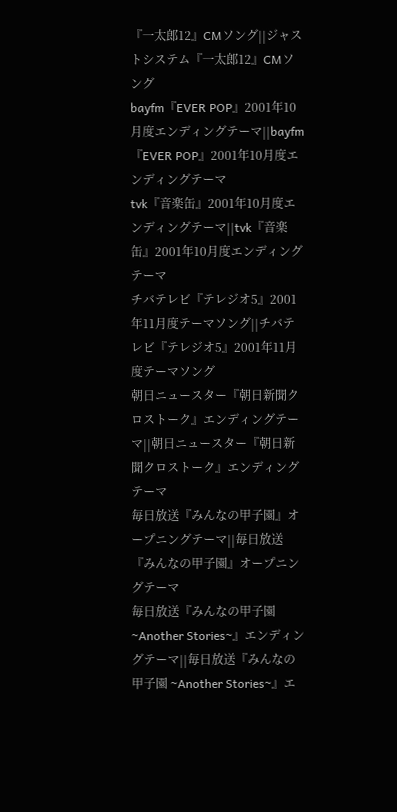『一太郎12』CMソング||ジャストシステム『一太郎12』CMソング
bayfm『EVER POP』2001年10月度エンディングテーマ||bayfm『EVER POP』2001年10月度エンディングテーマ
tvk『音楽缶』2001年10月度エンディングテーマ||tvk『音楽缶』2001年10月度エンディングテーマ
チバテレビ『テレジオ5』2001年11月度テーマソング||チバテレビ『テレジオ5』2001年11月度テーマソング
朝日ニュースター『朝日新聞クロストーク』エンディングテーマ||朝日ニュースター『朝日新聞クロストーク』エンディングテーマ
毎日放送『みんなの甲子園』オープニングテーマ||毎日放送『みんなの甲子園』オープニングテーマ
毎日放送『みんなの甲子園 ~Another Stories~』エンディングテーマ||毎日放送『みんなの甲子園 ~Another Stories~』エ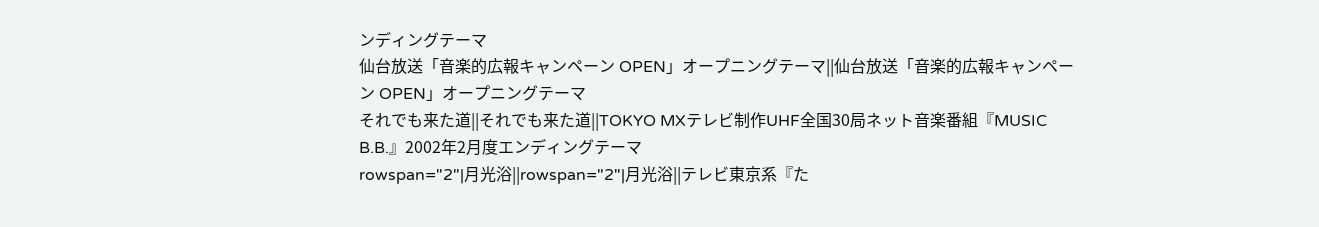ンディングテーマ
仙台放送「音楽的広報キャンペーン OPEN」オープニングテーマ||仙台放送「音楽的広報キャンペーン OPEN」オープニングテーマ
それでも来た道||それでも来た道||TOKYO MXテレビ制作UHF全国30局ネット音楽番組『MUSIC B.B.』2002年2月度エンディングテーマ
rowspan="2"|月光浴||rowspan="2"|月光浴||テレビ東京系『た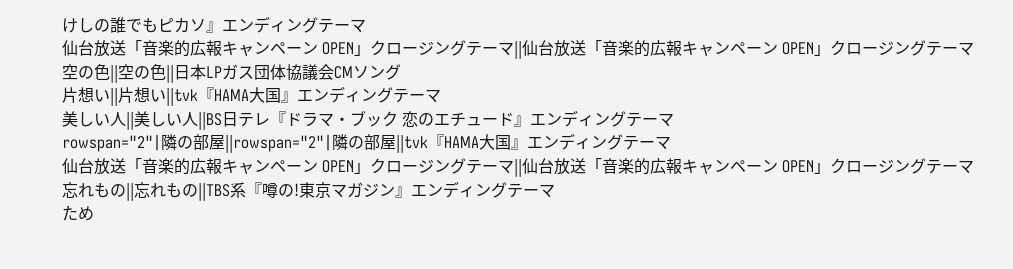けしの誰でもピカソ』エンディングテーマ
仙台放送「音楽的広報キャンペーン OPEN」クロージングテーマ||仙台放送「音楽的広報キャンペーン OPEN」クロージングテーマ
空の色||空の色||日本LPガス団体協議会CMソング
片想い||片想い||tvk『HAMA大国』エンディングテーマ
美しい人||美しい人||BS日テレ『ドラマ・ブック 恋のエチュード』エンディングテーマ
rowspan="2"|隣の部屋||rowspan="2"|隣の部屋||tvk『HAMA大国』エンディングテーマ
仙台放送「音楽的広報キャンペーン OPEN」クロージングテーマ||仙台放送「音楽的広報キャンペーン OPEN」クロージングテーマ
忘れもの||忘れもの||TBS系『噂の!東京マガジン』エンディングテーマ
ため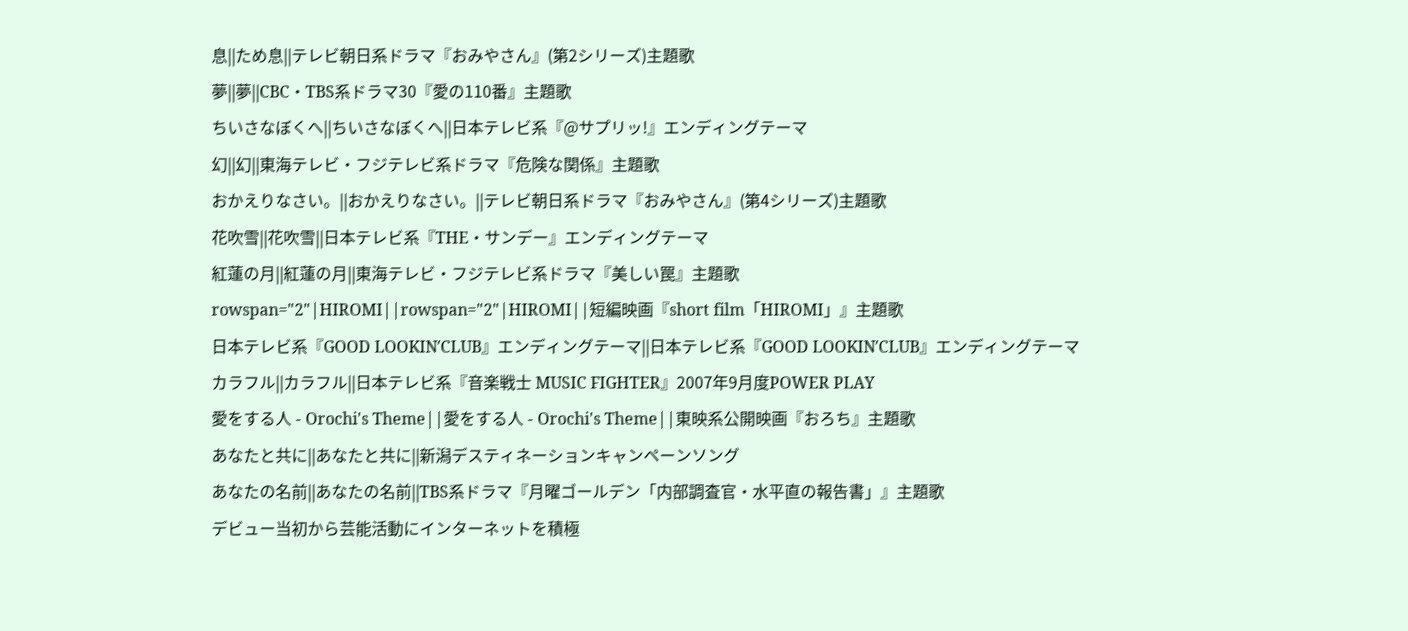息||ため息||テレビ朝日系ドラマ『おみやさん』(第2シリーズ)主題歌
夢||夢||CBC・TBS系ドラマ30『愛の110番』主題歌
ちいさなぼくへ||ちいさなぼくへ||日本テレビ系『@サプリッ!』エンディングテーマ
幻||幻||東海テレビ・フジテレビ系ドラマ『危険な関係』主題歌
おかえりなさい。||おかえりなさい。||テレビ朝日系ドラマ『おみやさん』(第4シリーズ)主題歌
花吹雪||花吹雪||日本テレビ系『THE・サンデー』エンディングテーマ
紅蓮の月||紅蓮の月||東海テレビ・フジテレビ系ドラマ『美しい罠』主題歌
rowspan="2"|HIROMI||rowspan="2"|HIROMI||短編映画『short film「HIROMI」』主題歌
日本テレビ系『GOOD LOOKIN′CLUB』エンディングテーマ||日本テレビ系『GOOD LOOKIN′CLUB』エンディングテーマ
カラフル||カラフル||日本テレビ系『音楽戦士 MUSIC FIGHTER』2007年9月度POWER PLAY
愛をする人 - Orochi's Theme||愛をする人 - Orochi's Theme||東映系公開映画『おろち』主題歌
あなたと共に||あなたと共に||新潟デスティネーションキャンペーンソング
あなたの名前||あなたの名前||TBS系ドラマ『月曜ゴールデン「内部調査官・水平直の報告書」』主題歌
デビュー当初から芸能活動にインターネットを積極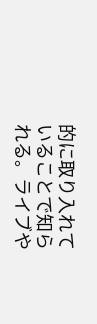的に取り入れていることで知られる。ライブや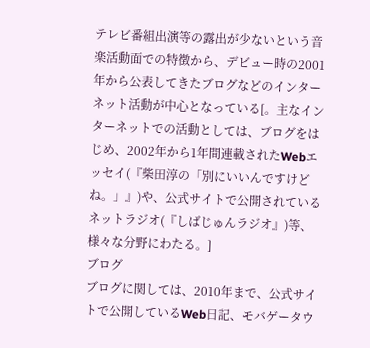テレビ番組出演等の露出が少ないという音楽活動面での特徴から、デビュー時の2001年から公表してきたブログなどのインターネット活動が中心となっている[。主なインターネットでの活動としては、ブログをはじめ、2002年から1年間連載されたWebエッセイ(『柴田淳の「別にいいんですけどね。」』)や、公式サイトで公開されているネットラジオ(『しばじゅんラジオ』)等、様々な分野にわたる。]
ブログ
ブログに関しては、2010年まで、公式サイトで公開しているWeb日記、モバゲータウ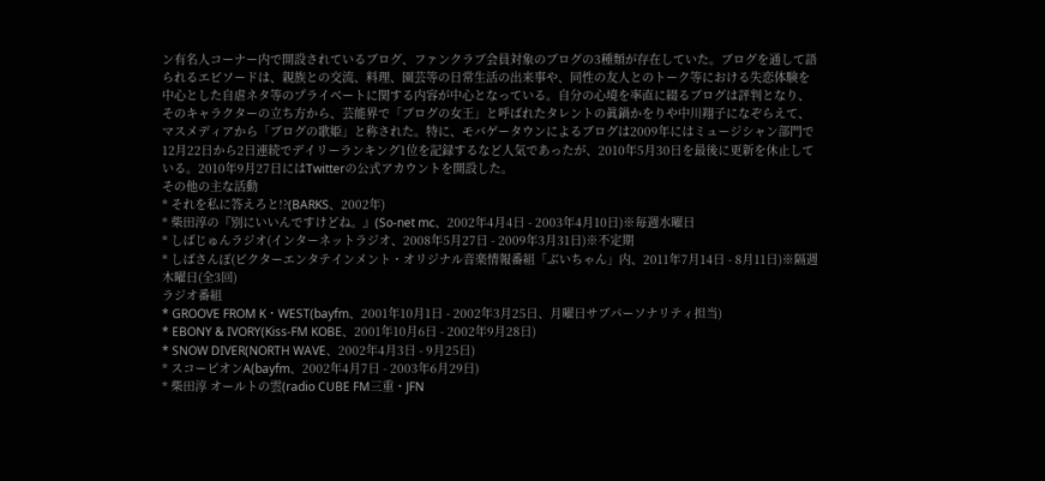ン有名人コーナー内で開設されているブログ、ファンクラブ会員対象のブログの3種類が存在していた。ブログを通して語られるエピソードは、親族との交流、料理、園芸等の日常生活の出来事や、同性の友人とのトーク等における失恋体験を中心とした自虐ネタ等のプライベートに関する内容が中心となっている。自分の心境を率直に綴るブログは評判となり、そのキャラクターの立ち方から、芸能界で「ブログの女王」と呼ばれたタレントの眞鍋かをりや中川翔子になぞらえて、マスメディアから「ブログの歌姫」と称された。特に、モバゲータウンによるブログは2009年にはミュージシャン部門で12月22日から2日連続でデイリーランキング1位を記録するなど人気であったが、2010年5月30日を最後に更新を休止している。2010年9月27日にはTwitterの公式アカウントを開設した。
その他の主な活動
* それを私に答えろと!?(BARKS、2002年)
* 柴田淳の『別にいいんですけどね。』(So-net mc、2002年4月4日 - 2003年4月10日)※毎週水曜日
* しばじゅんラジオ(インターネットラジオ、2008年5月27日 - 2009年3月31日)※不定期
* しばさんぽ(ビクターエンタテインメント・オリジナル音楽情報番組「ぶいちゃん」内、2011年7月14日 - 8月11日)※隔週木曜日(全3回)
ラジオ番組
* GROOVE FROM K・WEST(bayfm、2001年10月1日 - 2002年3月25日、月曜日サブパーソナリティ担当)
* EBONY & IVORY(Kiss-FM KOBE、2001年10月6日 - 2002年9月28日)
* SNOW DIVER(NORTH WAVE、2002年4月3日 - 9月25日)
* スコーピオンA(bayfm、2002年4月7日 - 2003年6月29日)
* 柴田淳 オールトの雲(radio CUBE FM三重・JFN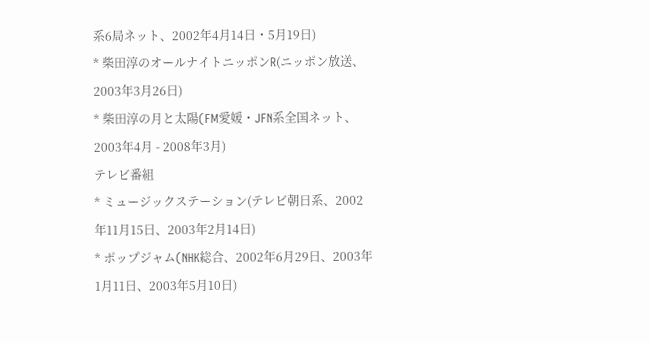系6局ネット、2002年4月14日・5月19日)
* 柴田淳のオールナイトニッポンR(ニッポン放送、2003年3月26日)
* 柴田淳の月と太陽(FM愛媛・JFN系全国ネット、2003年4月 - 2008年3月)
テレビ番組
* ミュージックステーション(テレビ朝日系、2002年11月15日、2003年2月14日)
* ポップジャム(NHK総合、2002年6月29日、2003年1月11日、2003年5月10日)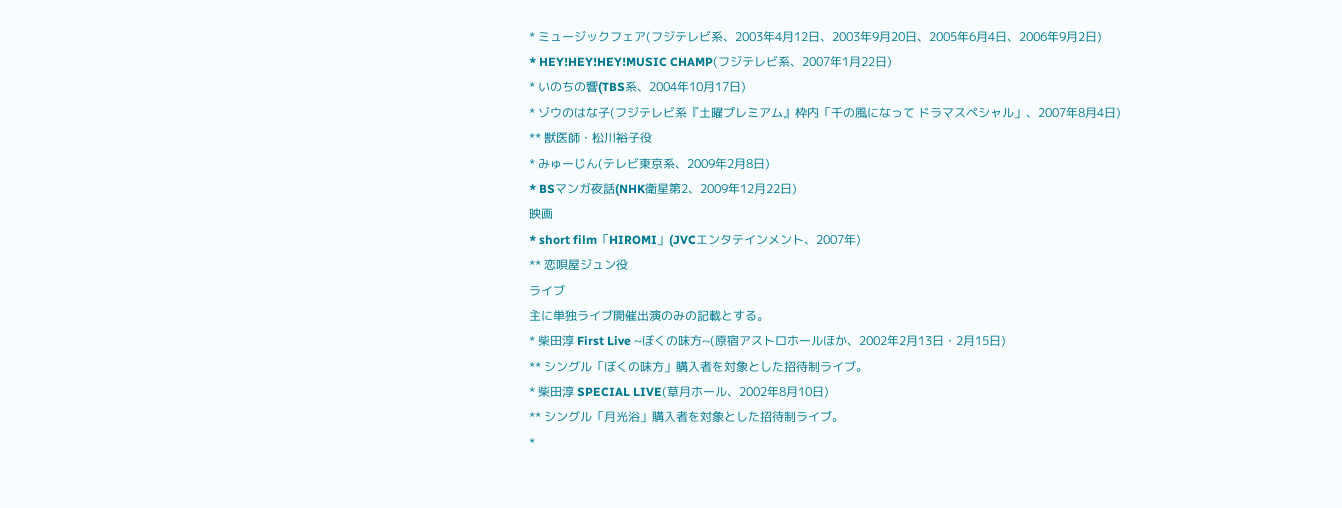* ミュージックフェア(フジテレビ系、2003年4月12日、2003年9月20日、2005年6月4日、2006年9月2日)
* HEY!HEY!HEY!MUSIC CHAMP(フジテレビ系、2007年1月22日)
* いのちの響(TBS系、2004年10月17日)
* ゾウのはな子(フジテレビ系『土曜プレミアム』枠内「千の風になって ドラマスペシャル」、2007年8月4日)
** 獣医師・松川裕子役
* みゅーじん(テレビ東京系、2009年2月8日)
* BSマンガ夜話(NHK衛星第2、2009年12月22日)
映画
* short film「HIROMI」(JVCエンタテインメント、2007年)
** 恋唄屋ジュン役
ライブ
主に単独ライブ開催出演のみの記載とする。
* 柴田淳 First Live ~ぼくの味方~(原宿アストロホールほか、2002年2月13日・2月15日)
** シングル「ぼくの味方」購入者を対象とした招待制ライブ。
* 柴田淳 SPECIAL LIVE(草月ホール、2002年8月10日)
** シングル「月光浴」購入者を対象とした招待制ライブ。
*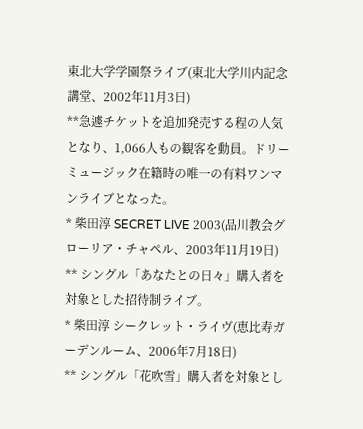東北大学学園祭ライブ(東北大学川内記念講堂、2002年11月3日)
**急遽チケットを追加発売する程の人気となり、1,066人もの観客を動員。ドリーミュージック在籍時の唯一の有料ワンマンライブとなった。
* 柴田淳 SECRET LIVE 2003(品川教会グローリア・チャペル、2003年11月19日)
** シングル「あなたとの日々」購入者を対象とした招待制ライブ。
* 柴田淳 シークレット・ライヴ(恵比寿ガーデンルーム、2006年7月18日)
** シングル「花吹雪」購入者を対象とし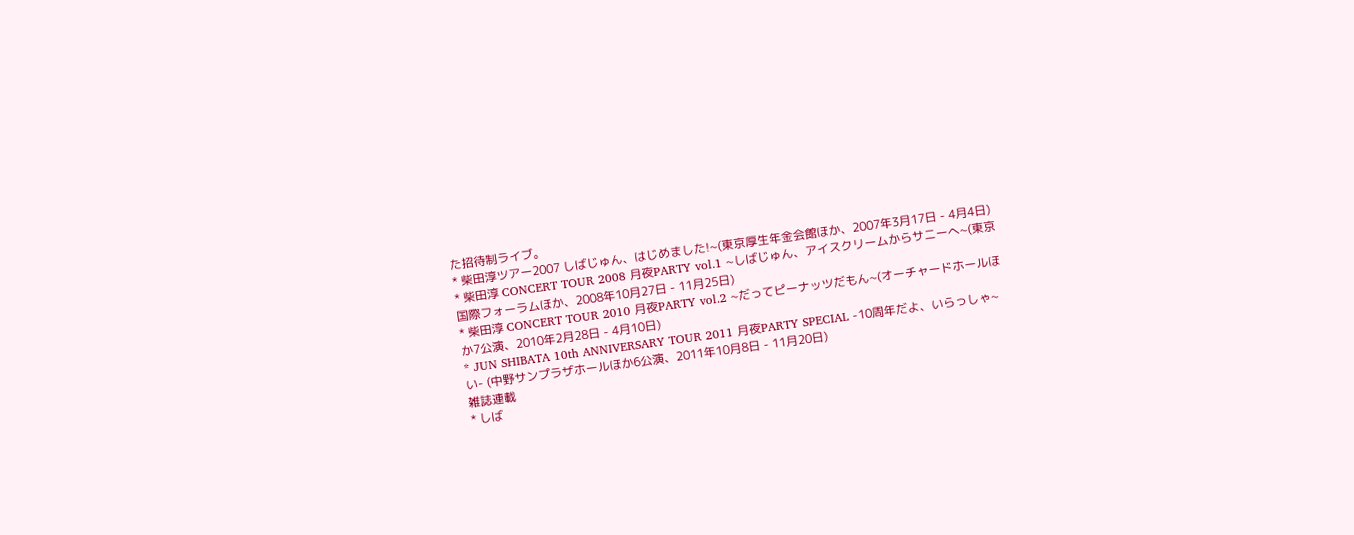た招待制ライブ。
* 柴田淳ツアー2007 しばじゅん、はじめました!~(東京厚生年金会館ほか、2007年3月17日 - 4月4日)
* 柴田淳 CONCERT TOUR 2008 月夜PARTY vol.1 ~しばじゅん、アイスクリームからサニーへ~(東京国際フォーラムほか、2008年10月27日 - 11月25日)
* 柴田淳 CONCERT TOUR 2010 月夜PARTY vol.2 ~だってピーナッツだもん~(オーチャードホールほか7公演、2010年2月28日 - 4月10日)
* JUN SHIBATA 10th ANNIVERSARY TOUR 2011 月夜PARTY SPECIAL -10周年だよ、いらっしゃ~い- (中野サンプラザホールほか6公演、2011年10月8日 - 11月20日)
雑誌連載
* しば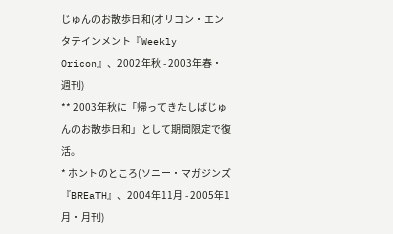じゅんのお散歩日和(オリコン・エンタテインメント『Weekly Oricon』、2002年秋 - 2003年春・週刊)
** 2003年秋に「帰ってきたしばじゅんのお散歩日和」として期間限定で復活。
* ホントのところ(ソニー・マガジンズ『BREaTH』、2004年11月 - 2005年1月・月刊)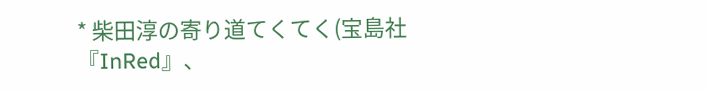* 柴田淳の寄り道てくてく(宝島社『InRed』、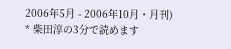2006年5月 - 2006年10月・月刊)
* 柴田淳の3分で読めます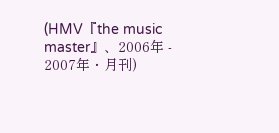(HMV『the music master』、2006年 - 2007年・月刊)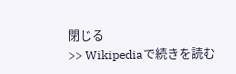閉じる
>> Wikipediaで続きを読む